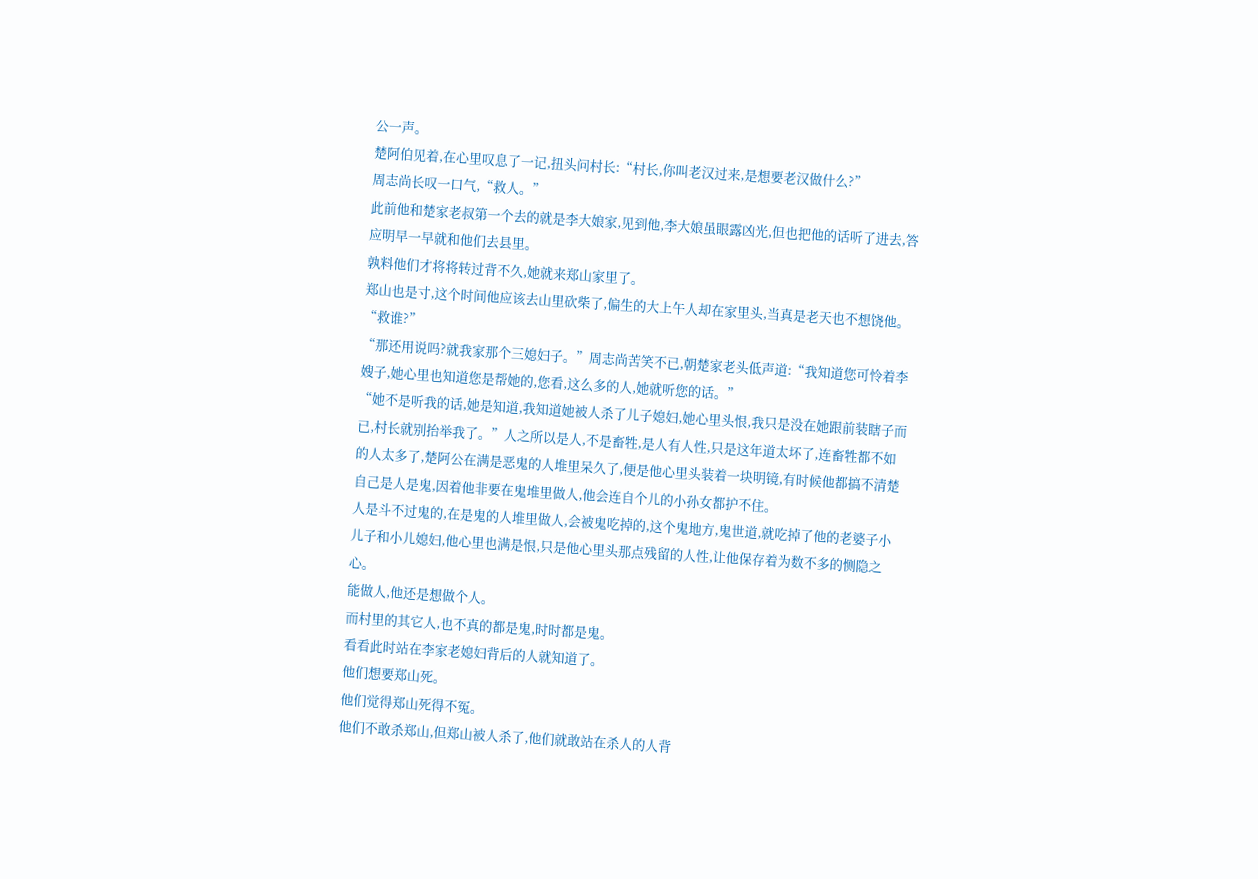公一声。
楚阿伯见着,在心里叹息了一记,扭头问村长:“村长,你叫老汉过来,是想要老汉做什么?”
周志尚长叹一口气,“救人。”
此前他和楚家老叔第一个去的就是李大娘家,见到他,李大娘虽眼露凶光,但也把他的话听了进去,答应明早一早就和他们去县里。
孰料他们才将将转过背不久,她就来郑山家里了。
郑山也是寸,这个时间他应该去山里砍柴了,偏生的大上午人却在家里头,当真是老天也不想饶他。
“救谁?”
“那还用说吗?就我家那个三媳妇子。”周志尚苦笑不已,朝楚家老头低声道:“我知道您可怜着李嫂子,她心里也知道您是帮她的,您看,这么多的人,她就听您的话。”
“她不是听我的话,她是知道,我知道她被人杀了儿子媳妇,她心里头恨,我只是没在她跟前装瞎子而已,村长就别抬举我了。”人之所以是人,不是畜牲,是人有人性,只是这年道太坏了,连畜牲都不如的人太多了,楚阿公在满是恶鬼的人堆里呆久了,便是他心里头装着一块明镜,有时候他都搞不清楚自己是人是鬼,因着他非要在鬼堆里做人,他会连自个儿的小孙女都护不住。
人是斗不过鬼的,在是鬼的人堆里做人,会被鬼吃掉的,这个鬼地方,鬼世道,就吃掉了他的老婆子小儿子和小儿媳妇,他心里也满是恨,只是他心里头那点残留的人性,让他保存着为数不多的恻隐之心。
能做人,他还是想做个人。
而村里的其它人,也不真的都是鬼,时时都是鬼。
看看此时站在李家老媳妇背后的人就知道了。
他们想要郑山死。
他们觉得郑山死得不冤。
他们不敢杀郑山,但郑山被人杀了,他们就敢站在杀人的人背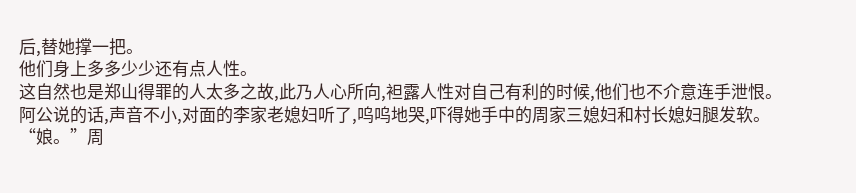后,替她撑一把。
他们身上多多少少还有点人性。
这自然也是郑山得罪的人太多之故,此乃人心所向,袒露人性对自己有利的时候,他们也不介意连手泄恨。
阿公说的话,声音不小,对面的李家老媳妇听了,呜呜地哭,吓得她手中的周家三媳妇和村长媳妇腿发软。
“娘。”周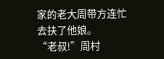家的老大周带方连忙去扶了他娘。
“老叔!”周村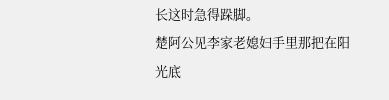长这时急得跺脚。
楚阿公见李家老媳妇手里那把在阳光底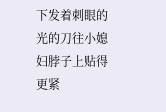下发着刺眼的光的刀往小媳妇脖子上贴得更紧